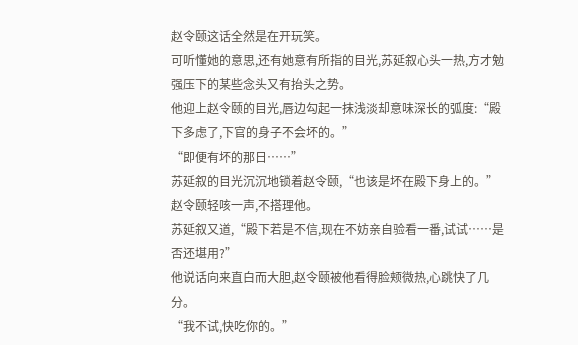赵令颐这话全然是在开玩笑。
可听懂她的意思,还有她意有所指的目光,苏延叙心头一热,方才勉强压下的某些念头又有抬头之势。
他迎上赵令颐的目光,唇边勾起一抹浅淡却意味深长的弧度:“殿下多虑了,下官的身子不会坏的。”
“即便有坏的那日……”
苏延叙的目光沉沉地锁着赵令颐,“也该是坏在殿下身上的。”
赵令颐轻咳一声,不搭理他。
苏延叙又道,“殿下若是不信,现在不妨亲自验看一番,试试……是否还堪用?”
他说话向来直白而大胆,赵令颐被他看得脸颊微热,心跳快了几分。
“我不试,快吃你的。”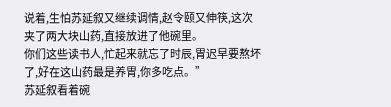说着,生怕苏延叙又继续调情,赵令颐又伸筷,这次夹了两大块山药,直接放进了他碗里。
你们这些读书人,忙起来就忘了时辰,胃迟早要熬坏了,好在这山药最是养胃,你多吃点。”
苏延叙看着碗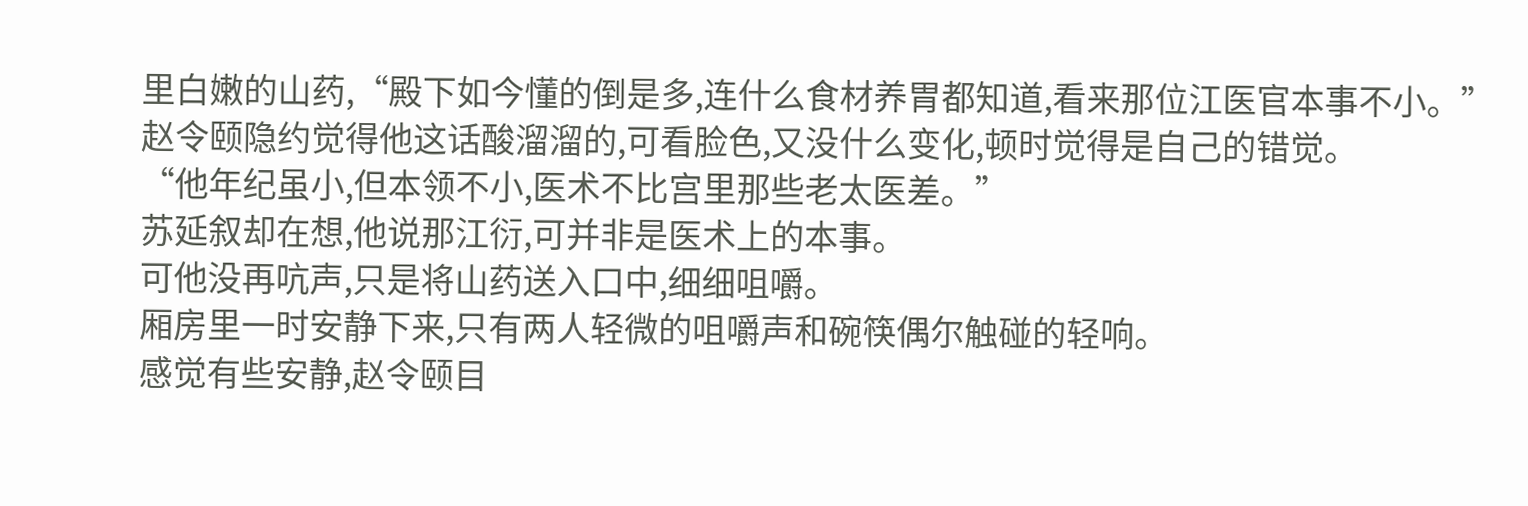里白嫩的山药,“殿下如今懂的倒是多,连什么食材养胃都知道,看来那位江医官本事不小。”
赵令颐隐约觉得他这话酸溜溜的,可看脸色,又没什么变化,顿时觉得是自己的错觉。
“他年纪虽小,但本领不小,医术不比宫里那些老太医差。”
苏延叙却在想,他说那江衍,可并非是医术上的本事。
可他没再吭声,只是将山药送入口中,细细咀嚼。
厢房里一时安静下来,只有两人轻微的咀嚼声和碗筷偶尔触碰的轻响。
感觉有些安静,赵令颐目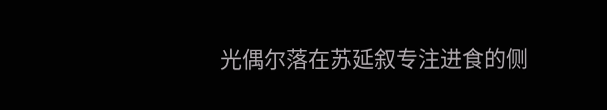光偶尔落在苏延叙专注进食的侧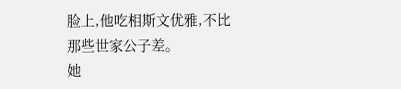脸上,他吃相斯文优雅,不比那些世家公子差。
她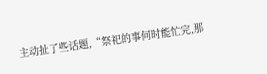主动扯了些话题,“祭祀的事何时能忙完,那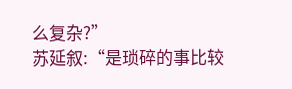么复杂?”
苏延叙:“是琐碎的事比较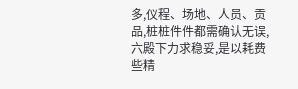多,仪程、场地、人员、贡品,桩桩件件都需确认无误,六殿下力求稳妥,是以耗费些精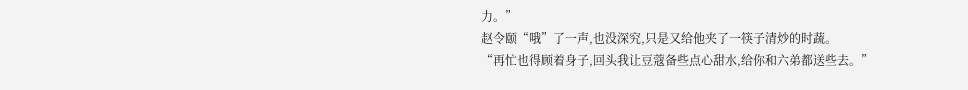力。”
赵令颐“哦”了一声,也没深究,只是又给他夹了一筷子清炒的时蔬。
“再忙也得顾着身子,回头我让豆蔻备些点心甜水,给你和六弟都送些去。”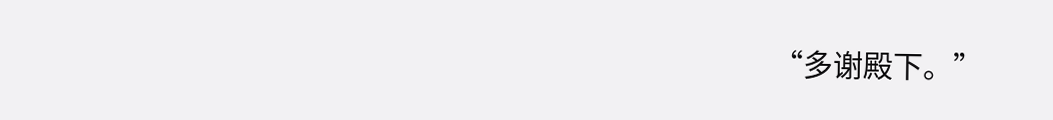“多谢殿下。”